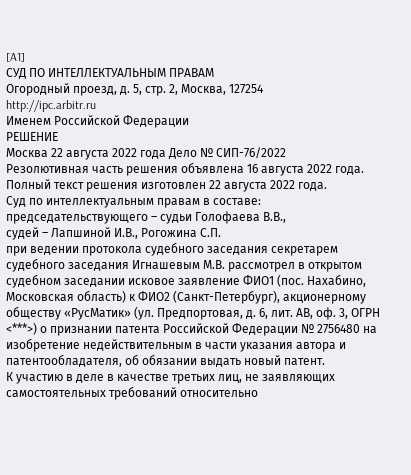[A1]
СУД ПО ИНТЕЛЛЕКТУАЛЬНЫМ ПРАВАМ
Огородный проезд, д. 5, стр. 2, Москва, 127254
http://ipc.arbitr.ru
Именем Российской Федерации
РЕШЕНИЕ
Москва 22 августа 2022 года Дело № СИП-76/2022
Резолютивная часть решения объявлена 16 августа 2022 года. Полный текст решения изготовлен 22 августа 2022 года.
Суд по интеллектуальным правам в составе:
председательствующего – судьи Голофаева В.В.,
судей – Лапшиной И.В., Рогожина С.П.
при ведении протокола судебного заседания секретарем судебного заседания Игнашевым М.В. рассмотрел в открытом судебном заседании исковое заявление ФИО1 (пос. Нахабино, Московская область) к ФИО2 (Санкт-Петербург), акционерному обществу «РусМатик» (ул. Предпортовая, д. 6, лит. АВ, оф. 3, ОГРН <***>) о признании патента Российской Федерации № 2756480 на изобретение недействительным в части указания автора и патентообладателя, об обязании выдать новый патент.
К участию в деле в качестве третьих лиц, не заявляющих самостоятельных требований относительно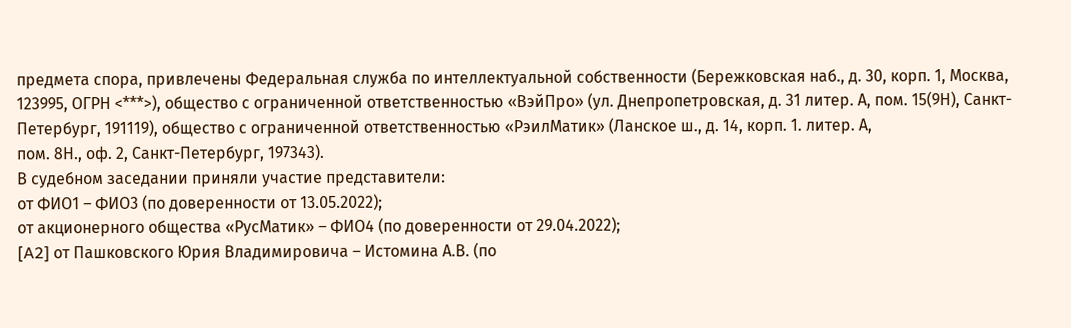предмета спора, привлечены Федеральная служба по интеллектуальной собственности (Бережковская наб., д. 30, корп. 1, Москва, 123995, ОГРН <***>), общество с ограниченной ответственностью «ВэйПро» (ул. Днепропетровская, д. 31 литер. А, пом. 15(9Н), Санкт-Петербург, 191119), общество с ограниченной ответственностью «РэилМатик» (Ланское ш., д. 14, корп. 1. литер. А,
пом. 8Н., оф. 2, Санкт-Петербург, 197343).
В судебном заседании приняли участие представители:
от ФИО1 – ФИО3 (по доверенности от 13.05.2022);
от акционерного общества «РусМатик» – ФИО4 (по доверенности от 29.04.2022);
[A2] от Пашковского Юрия Владимировича – Истомина А.В. (по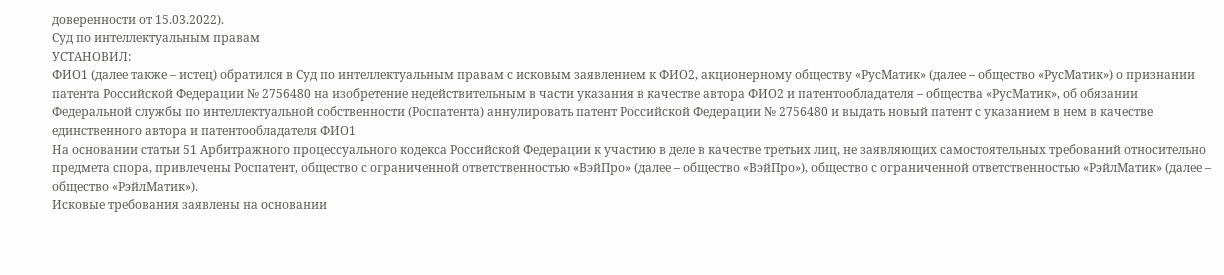доверенности от 15.03.2022).
Суд по интеллектуальным правам
УСТАНОВИЛ:
ФИО1 (далее также – истец) обратился в Суд по интеллектуальным правам с исковым заявлением к ФИО2, акционерному обществу «РусМатик» (далее – общество «РусМатик») о признании патента Российской Федерации № 2756480 на изобретение недействительным в части указания в качестве автора ФИО2 и патентообладателя – общества «РусМатик», об обязании Федеральной службы по интеллектуальной собственности (Роспатента) аннулировать патент Российской Федерации № 2756480 и выдать новый патент с указанием в нем в качестве единственного автора и патентообладателя ФИО1
На основании статьи 51 Арбитражного процессуального кодекса Российской Федерации к участию в деле в качестве третьих лиц, не заявляющих самостоятельных требований относительно предмета спора, привлечены Роспатент, общество с ограниченной ответственностью «ВэйПро» (далее – общество «ВэйПро»), общество с ограниченной ответственностью «РэйлМатик» (далее – общество «РэйлМатик»).
Исковые требования заявлены на основании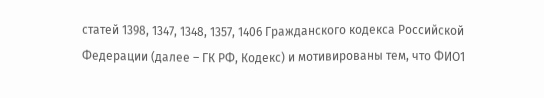статей 1398, 1347, 1348, 1357, 1406 Гражданского кодекса Российской Федерации (далее – ГК РФ, Кодекс) и мотивированы тем, что ФИО1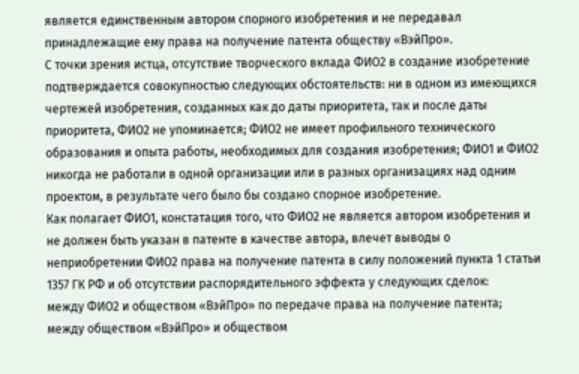является единственным автором спорного изобретения и не передавал принадлежащие ему права на получение патента обществу «ВэйПро».
С точки зрения истца, отсутствие творческого вклада ФИО2 в создание изобретение подтверждается совокупностью следующих обстоятельств: ни в одном из имеющихся чертежей изобретения, созданных как до даты приоритета, так и после даты приоритета, ФИО2 не упоминается; ФИО2 не имеет профильного технического образования и опыта работы, необходимых для создания изобретения; ФИО1 и ФИО2 никогда не работали в одной организации или в разных организациях над одним проектом, в результате чего было бы создано спорное изобретение.
Как полагает ФИО1, констатация того, что ФИО2 не является автором изобретения и не должен быть указан в патенте в качестве автора, влечет выводы о неприобретении ФИО2 права на получение патента в силу положений пункта 1 статьи 1357 ГК РФ и об отсутствии распорядительного эффекта у следующих сделок:
между ФИО2 и обществом «ВэйПро» по передаче права на получение патента;
между обществом «ВэйПро» и обществом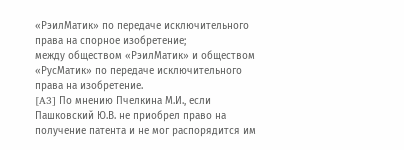«РэилМатик» по передаче исключительного права на спорное изобретение;
между обществом «РэилМатик» и обществом «РусМатик» по передаче исключительного права на изобретение.
[A3] По мнению Пчелкина М.И., если Пашковский Ю.В. не приобрел право на получение патента и не мог распорядится им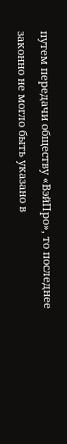путем передачи обществу «ВэйПро», то последнее законно не могло быть указано в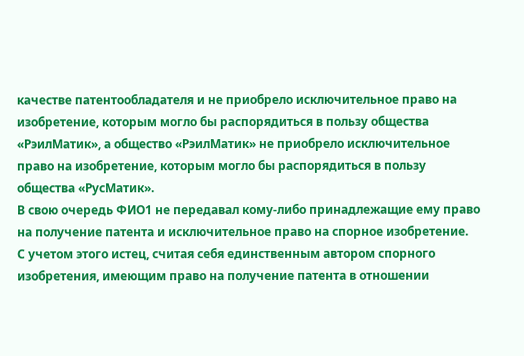качестве патентообладателя и не приобрело исключительное право на изобретение, которым могло бы распорядиться в пользу общества «РэилМатик», а общество «РэилМатик» не приобрело исключительное право на изобретение, которым могло бы распорядиться в пользу общества «РусМатик».
В свою очередь ФИО1 не передавал кому-либо принадлежащие ему право на получение патента и исключительное право на спорное изобретение.
С учетом этого истец, считая себя единственным автором спорного изобретения, имеющим право на получение патента в отношении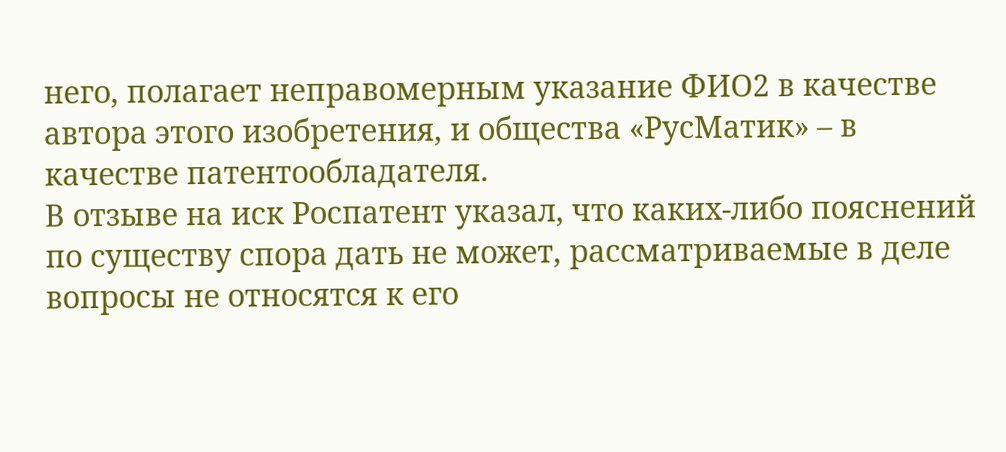него, полагает неправомерным указание ФИО2 в качестве автора этого изобретения, и общества «РусМатик» – в качестве патентообладателя.
В отзыве на иск Роспатент указал, что каких-либо пояснений по существу спора дать не может, рассматриваемые в деле вопросы не относятся к его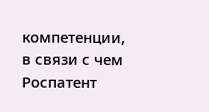компетенции, в связи с чем Роспатент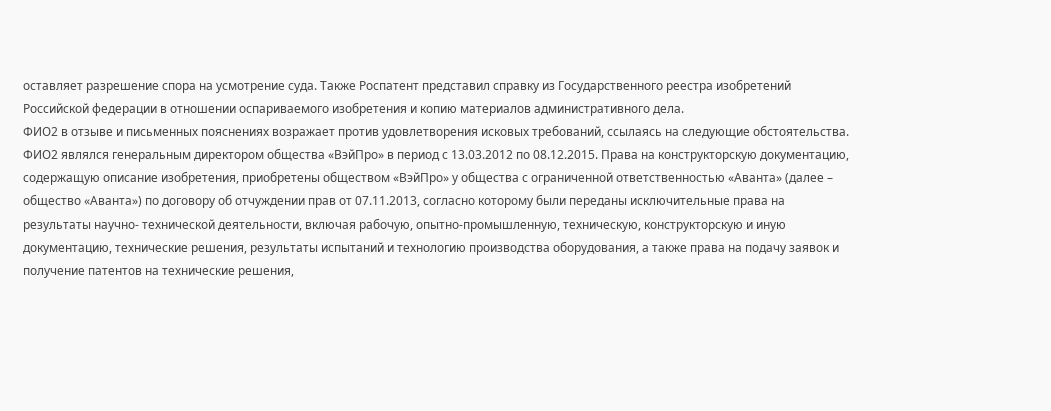оставляет разрешение спора на усмотрение суда. Также Роспатент представил справку из Государственного реестра изобретений Российской федерации в отношении оспариваемого изобретения и копию материалов административного дела.
ФИО2 в отзыве и письменных пояснениях возражает против удовлетворения исковых требований, ссылаясь на следующие обстоятельства.
ФИО2 являлся генеральным директором общества «ВэйПро» в период с 13.03.2012 по 08.12.2015. Права на конструкторскую документацию, содержащую описание изобретения, приобретены обществом «ВэйПро» у общества с ограниченной ответственностью «Аванта» (далее – общество «Аванта») по договору об отчуждении прав от 07.11.2013, согласно которому были переданы исключительные права на результаты научно- технической деятельности, включая рабочую, опытно-промышленную, техническую, конструкторскую и иную документацию, технические решения, результаты испытаний и технологию производства оборудования, а также права на подачу заявок и получение патентов на технические решения,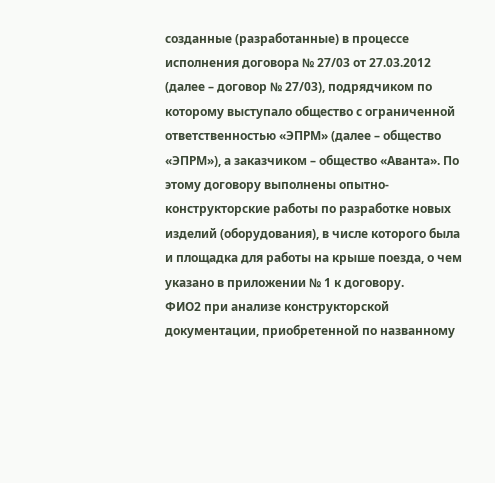созданные (разработанные) в процессе исполнения договора № 27/03 от 27.03.2012 (далее – договор № 27/03), подрядчиком по которому выступало общество с ограниченной ответственностью «ЭПРМ» (далее – общество «ЭПРМ»), а заказчиком – общество «Аванта». По этому договору выполнены опытно-конструкторские работы по разработке новых изделий (оборудования), в числе которого была и площадка для работы на крыше поезда, о чем указано в приложении № 1 к договору.
ФИО2 при анализе конструкторской документации, приобретенной по названному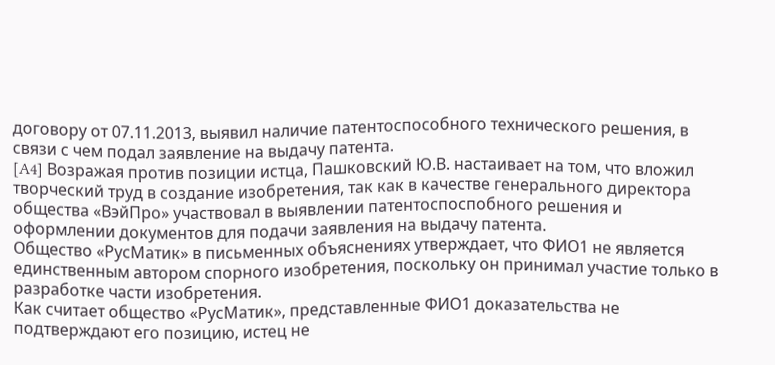договору от 07.11.2013, выявил наличие патентоспособного технического решения, в связи с чем подал заявление на выдачу патента.
[A4] Возражая против позиции истца, Пашковский Ю.В. настаивает на том, что вложил творческий труд в создание изобретения, так как в качестве генерального директора общества «ВэйПро» участвовал в выявлении патентоспоспобного решения и оформлении документов для подачи заявления на выдачу патента.
Общество «РусМатик» в письменных объяснениях утверждает, что ФИО1 не является единственным автором спорного изобретения, поскольку он принимал участие только в разработке части изобретения.
Как считает общество «РусМатик», представленные ФИО1 доказательства не подтверждают его позицию, истец не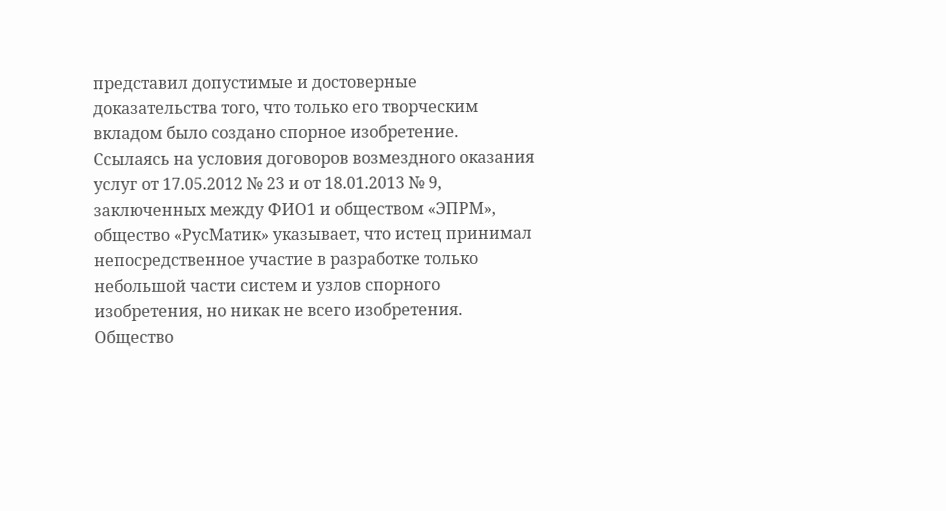представил допустимые и достоверные доказательства того, что только его творческим вкладом было создано спорное изобретение.
Ссылаясь на условия договоров возмездного оказания услуг от 17.05.2012 № 23 и от 18.01.2013 № 9, заключенных между ФИО1 и обществом «ЭПРМ», общество «РусМатик» указывает, что истец принимал непосредственное участие в разработке только небольшой части систем и узлов спорного изобретения, но никак не всего изобретения.
Общество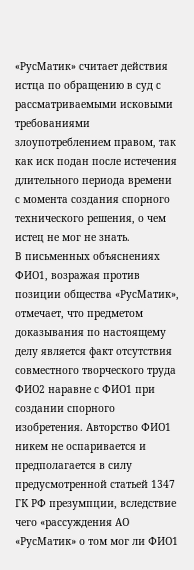«РусМатик» считает действия истца по обращению в суд с рассматриваемыми исковыми требованиями злоупотреблением правом, так как иск подан после истечения длительного периода времени с момента создания спорного технического решения, о чем истец не мог не знать.
В письменных объяснениях ФИО1, возражая против позиции общества «РусМатик», отмечает, что предметом доказывания по настоящему делу является факт отсутствия совместного творческого труда ФИО2 наравне с ФИО1 при создании спорного изобретения. Авторство ФИО1 никем не оспаривается и предполагается в силу предусмотренной статьей 1347 ГК РФ презумпции, вследствие чего «рассуждения АО «РусМатик» о том мог ли ФИО1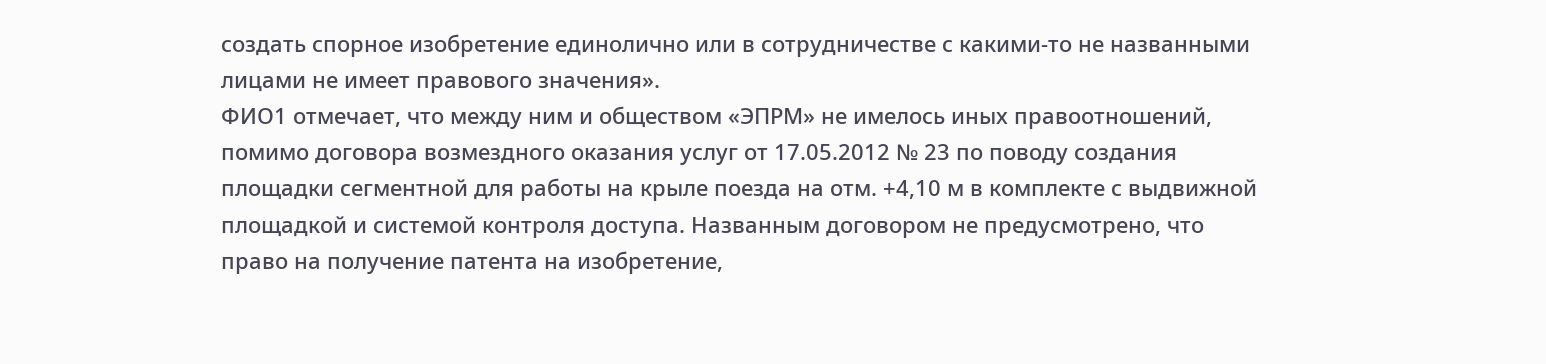создать спорное изобретение единолично или в сотрудничестве с какими-то не названными лицами не имеет правового значения».
ФИО1 отмечает, что между ним и обществом «ЭПРМ» не имелось иных правоотношений, помимо договора возмездного оказания услуг от 17.05.2012 № 23 по поводу создания площадки сегментной для работы на крыле поезда на отм. +4,10 м в комплекте с выдвижной площадкой и системой контроля доступа. Названным договором не предусмотрено, что право на получение патента на изобретение,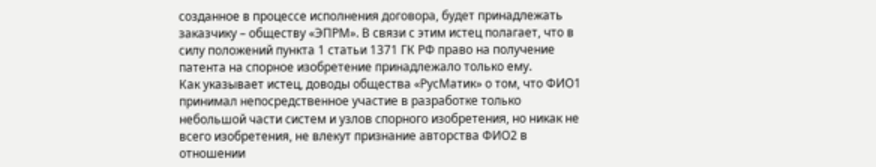созданное в процессе исполнения договора, будет принадлежать заказчику – обществу «ЭПРМ». В связи с этим истец полагает, что в силу положений пункта 1 статьи 1371 ГК РФ право на получение патента на спорное изобретение принадлежало только ему.
Как указывает истец, доводы общества «РусМатик» о том, что ФИО1 принимал непосредственное участие в разработке только небольшой части систем и узлов спорного изобретения, но никак не всего изобретения, не влекут признание авторства ФИО2 в отношении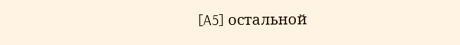[A5] остальной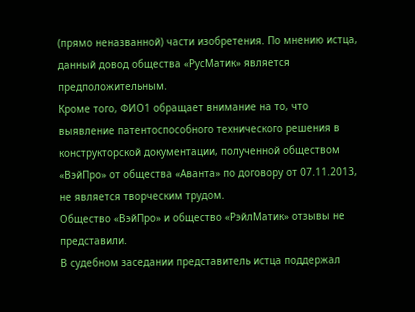(прямо неназванной) части изобретения. По мнению истца, данный довод общества «РусМатик» является предположительным.
Кроме того, ФИО1 обращает внимание на то, что выявление патентоспособного технического решения в конструкторской документации, полученной обществом «ВэйПро» от общества «Аванта» по договору от 07.11.2013, не является творческим трудом.
Общество «ВэйПро» и общество «РэйлМатик» отзывы не представили.
В судебном заседании представитель истца поддержал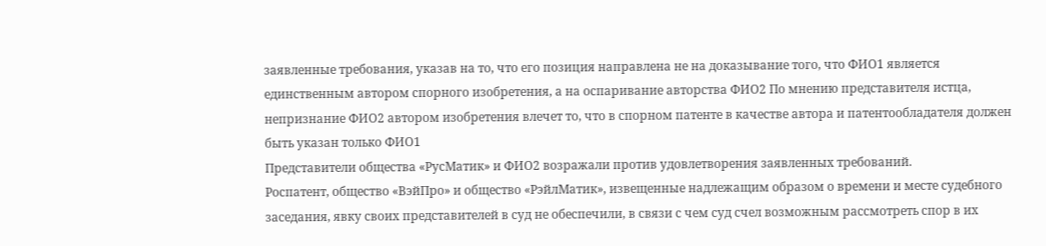заявленные требования, указав на то, что его позиция направлена не на доказывание того, что ФИО1 является единственным автором спорного изобретения, а на оспаривание авторства ФИО2 По мнению представителя истца, непризнание ФИО2 автором изобретения влечет то, что в спорном патенте в качестве автора и патентообладателя должен быть указан только ФИО1
Представители общества «РусМатик» и ФИО2 возражали против удовлетворения заявленных требований.
Роспатент, общество «ВэйПро» и общество «РэйлМатик», извещенные надлежащим образом о времени и месте судебного заседания, явку своих представителей в суд не обеспечили, в связи с чем суд счел возможным рассмотреть спор в их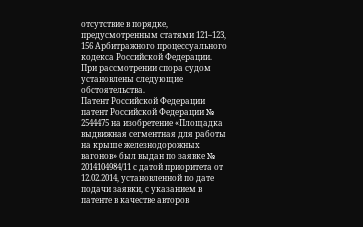отсутствие в порядке, предусмотренным статями 121–123, 156 Арбитражного процессуального кодекса Российской Федерации.
При рассмотрении спора судом установлены следующие обстоятельства.
Патент Российской Федерации патент Российской Федерации № 2544475 на изобретение «Площадка выдвижная сегментная для работы на крыше железнодорожных вагонов» был выдан по заявке № 2014104984/11 с датой приоритета от 12.02.2014, установленной по дате подачи заявки, с указанием в патенте в качестве авторов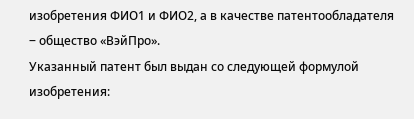изобретения ФИО1 и ФИО2, а в качестве патентообладателя ‒ общество «ВэйПро».
Указанный патент был выдан со следующей формулой изобретения: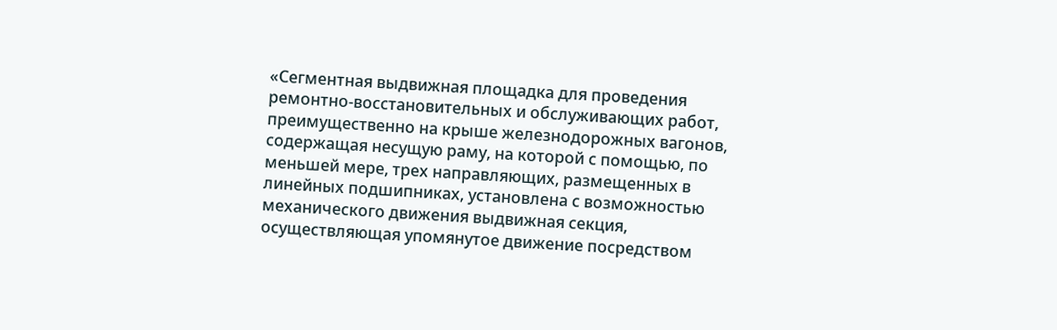«Сегментная выдвижная площадка для проведения ремонтно-восстановительных и обслуживающих работ, преимущественно на крыше железнодорожных вагонов, содержащая несущую раму, на которой с помощью, по меньшей мере, трех направляющих, размещенных в линейных подшипниках, установлена с возможностью механического движения выдвижная секция, осуществляющая упомянутое движение посредством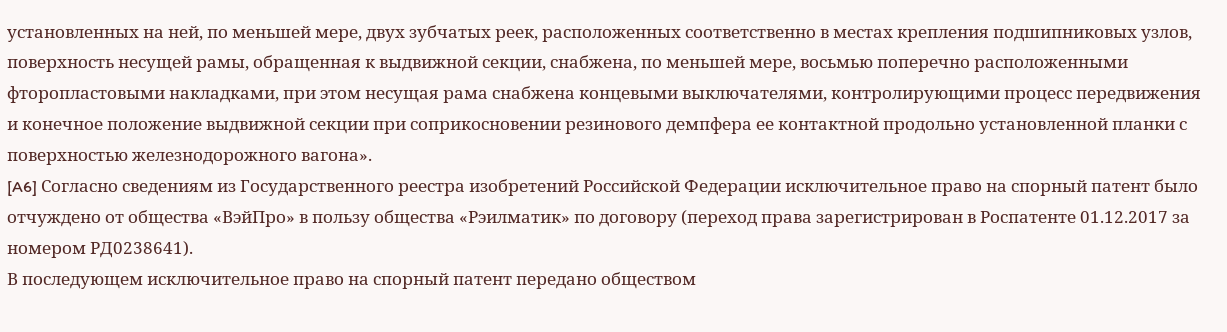установленных на ней, по меньшей мере, двух зубчатых реек, расположенных соответственно в местах крепления подшипниковых узлов, поверхность несущей рамы, обращенная к выдвижной секции, снабжена, по меньшей мере, восьмью поперечно расположенными фторопластовыми накладками, при этом несущая рама снабжена концевыми выключателями, контролирующими процесс передвижения и конечное положение выдвижной секции при соприкосновении резинового демпфера ее контактной продольно установленной планки с поверхностью железнодорожного вагона».
[A6] Согласно сведениям из Государственного реестра изобретений Российской Федерации исключительное право на спорный патент было отчуждено от общества «ВэйПро» в пользу общества «Рэилматик» по договору (переход права зарегистрирован в Роспатенте 01.12.2017 за номером РД0238641).
В последующем исключительное право на спорный патент передано обществом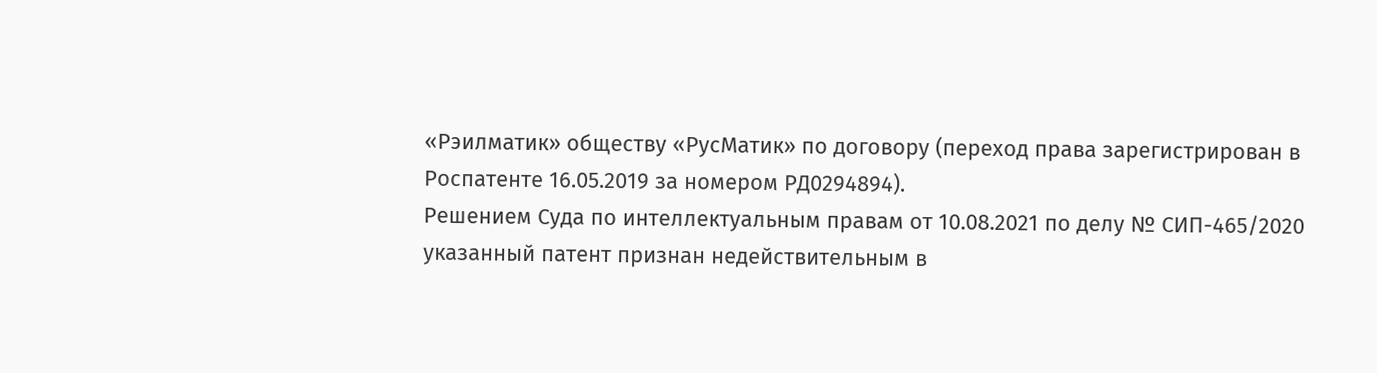«Рэилматик» обществу «РусМатик» по договору (переход права зарегистрирован в Роспатенте 16.05.2019 за номером РД0294894).
Решением Суда по интеллектуальным правам от 10.08.2021 по делу № СИП-465/2020 указанный патент признан недействительным в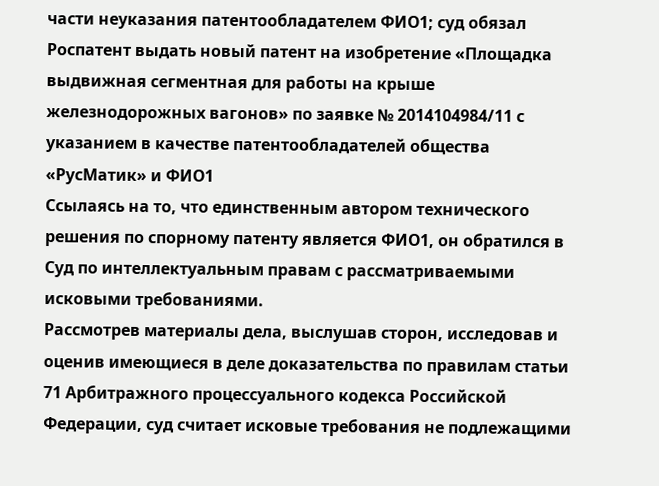части неуказания патентообладателем ФИО1; суд обязал Роспатент выдать новый патент на изобретение «Площадка выдвижная сегментная для работы на крыше железнодорожных вагонов» по заявке № 2014104984/11 с указанием в качестве патентообладателей общества «РусМатик» и ФИО1
Ссылаясь на то, что единственным автором технического решения по спорному патенту является ФИО1, он обратился в Суд по интеллектуальным правам с рассматриваемыми исковыми требованиями.
Рассмотрев материалы дела, выслушав сторон, исследовав и оценив имеющиеся в деле доказательства по правилам статьи 71 Арбитражного процессуального кодекса Российской Федерации, суд считает исковые требования не подлежащими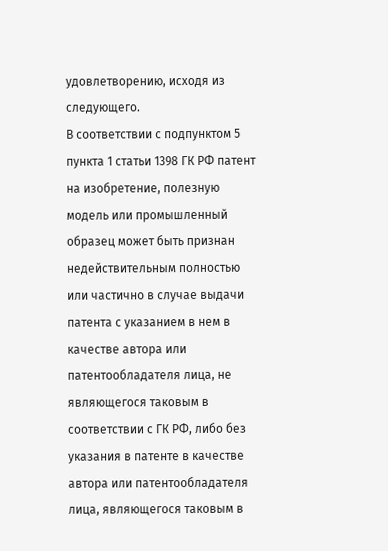удовлетворению, исходя из следующего.
В соответствии с подпунктом 5 пункта 1 статьи 1398 ГК РФ патент на изобретение, полезную модель или промышленный образец может быть признан недействительным полностью или частично в случае выдачи патента с указанием в нем в качестве автора или патентообладателя лица, не являющегося таковым в соответствии с ГК РФ, либо без указания в патенте в качестве автора или патентообладателя лица, являющегося таковым в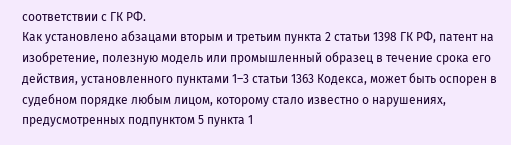соответствии с ГК РФ.
Как установлено абзацами вторым и третьим пункта 2 статьи 1398 ГК РФ, патент на изобретение, полезную модель или промышленный образец в течение срока его действия, установленного пунктами 1–3 статьи 1363 Кодекса, может быть оспорен в судебном порядке любым лицом, которому стало известно о нарушениях, предусмотренных подпунктом 5 пункта 1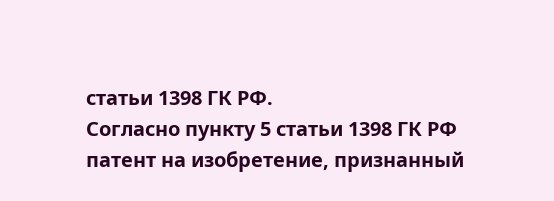статьи 1398 ГК РФ.
Согласно пункту 5 статьи 1398 ГК РФ патент на изобретение, признанный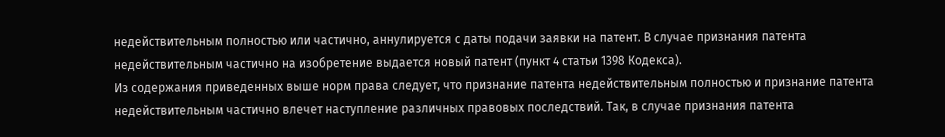недействительным полностью или частично, аннулируется с даты подачи заявки на патент. В случае признания патента недействительным частично на изобретение выдается новый патент (пункт 4 статьи 1398 Кодекса).
Из содержания приведенных выше норм права следует, что признание патента недействительным полностью и признание патента недействительным частично влечет наступление различных правовых последствий. Так, в случае признания патента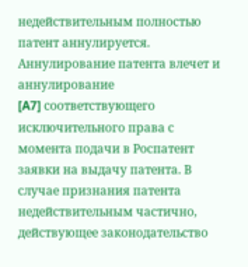недействительным полностью патент аннулируется. Аннулирование патента влечет и аннулирование
[A7] соответствующего исключительного права с момента подачи в Роспатент заявки на выдачу патента. В случае признания патента недействительным частично, действующее законодательство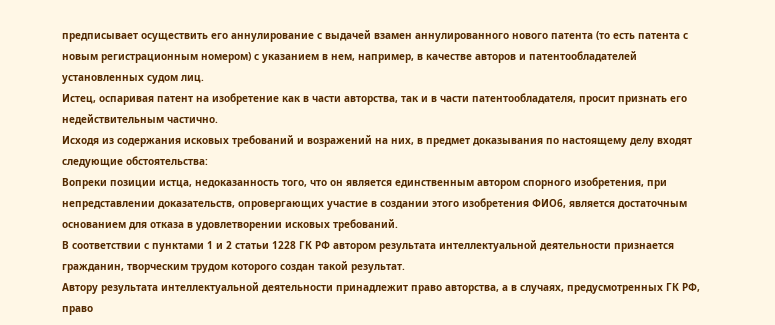предписывает осуществить его аннулирование с выдачей взамен аннулированного нового патента (то есть патента с новым регистрационным номером) с указанием в нем, например, в качестве авторов и патентообладателей установленных судом лиц.
Истец, оспаривая патент на изобретение как в части авторства, так и в части патентообладателя, просит признать его недействительным частично.
Исходя из содержания исковых требований и возражений на них, в предмет доказывания по настоящему делу входят следующие обстоятельства:
Вопреки позиции истца, недоказанность того, что он является единственным автором спорного изобретения, при непредставлении доказательств, опровергающих участие в создании этого изобретения ФИО6, является достаточным основанием для отказа в удовлетворении исковых требований.
В соответствии с пунктами 1 и 2 статьи 1228 ГК РФ автором результата интеллектуальной деятельности признается гражданин, творческим трудом которого создан такой результат.
Автору результата интеллектуальной деятельности принадлежит право авторства, а в случаях, предусмотренных ГК РФ, право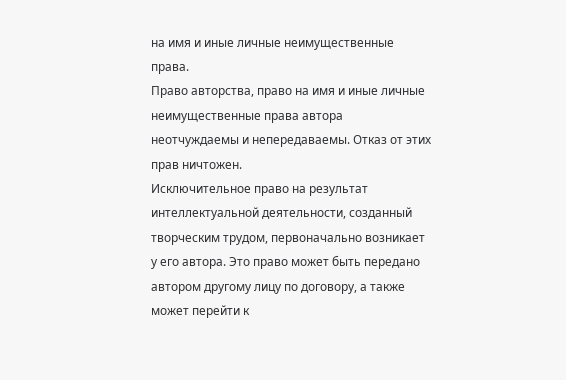на имя и иные личные неимущественные права.
Право авторства, право на имя и иные личные неимущественные права автора неотчуждаемы и непередаваемы. Отказ от этих прав ничтожен.
Исключительное право на результат интеллектуальной деятельности, созданный творческим трудом, первоначально возникает у его автора. Это право может быть передано автором другому лицу по договору, а также может перейти к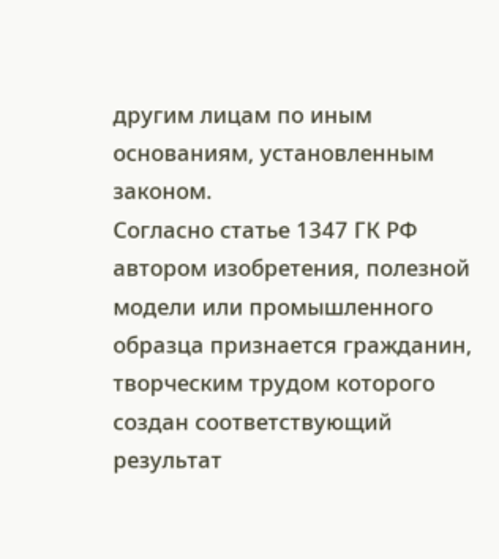другим лицам по иным основаниям, установленным законом.
Согласно статье 1347 ГК РФ автором изобретения, полезной модели или промышленного образца признается гражданин, творческим трудом которого создан соответствующий результат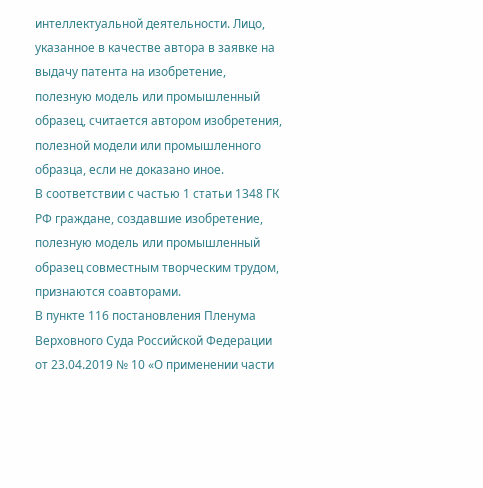интеллектуальной деятельности. Лицо, указанное в качестве автора в заявке на выдачу патента на изобретение, полезную модель или промышленный образец, считается автором изобретения, полезной модели или промышленного образца, если не доказано иное.
В соответствии с частью 1 статьи 1348 ГК РФ граждане, создавшие изобретение, полезную модель или промышленный образец совместным творческим трудом, признаются соавторами.
В пункте 116 постановления Пленума Верховного Суда Российской Федерации от 23.04.2019 № 10 «О применении части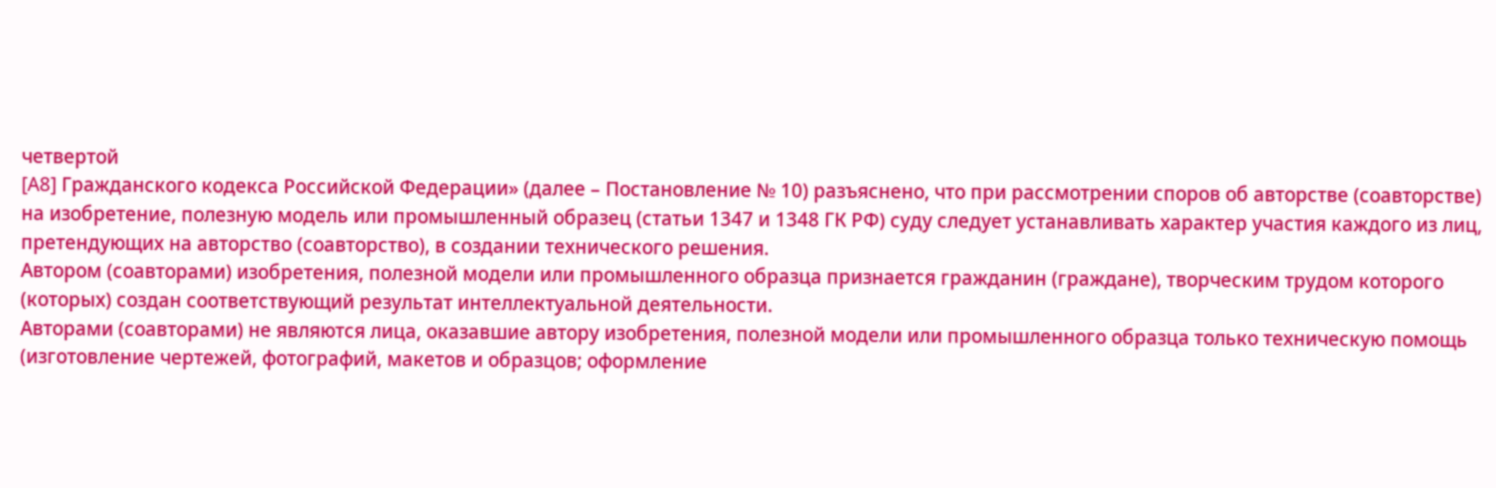четвертой
[A8] Гражданского кодекса Российской Федерации» (далее – Постановление № 10) разъяснено, что при рассмотрении споров об авторстве (соавторстве) на изобретение, полезную модель или промышленный образец (статьи 1347 и 1348 ГК РФ) суду следует устанавливать характер участия каждого из лиц, претендующих на авторство (соавторство), в создании технического решения.
Автором (соавторами) изобретения, полезной модели или промышленного образца признается гражданин (граждане), творческим трудом которого (которых) создан соответствующий результат интеллектуальной деятельности.
Авторами (соавторами) не являются лица, оказавшие автору изобретения, полезной модели или промышленного образца только техническую помощь (изготовление чертежей, фотографий, макетов и образцов; оформление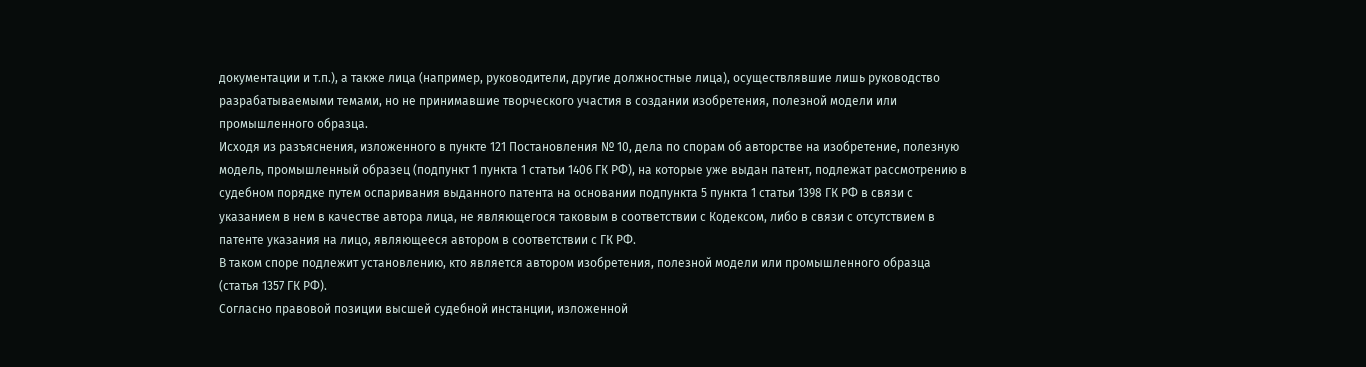документации и т.п.), а также лица (например, руководители, другие должностные лица), осуществлявшие лишь руководство разрабатываемыми темами, но не принимавшие творческого участия в создании изобретения, полезной модели или промышленного образца.
Исходя из разъяснения, изложенного в пункте 121 Постановления № 10, дела по спорам об авторстве на изобретение, полезную модель, промышленный образец (подпункт 1 пункта 1 статьи 1406 ГК РФ), на которые уже выдан патент, подлежат рассмотрению в судебном порядке путем оспаривания выданного патента на основании подпункта 5 пункта 1 статьи 1398 ГК РФ в связи с указанием в нем в качестве автора лица, не являющегося таковым в соответствии с Кодексом, либо в связи с отсутствием в патенте указания на лицо, являющееся автором в соответствии с ГК РФ.
В таком споре подлежит установлению, кто является автором изобретения, полезной модели или промышленного образца (статья 1357 ГК РФ).
Согласно правовой позиции высшей судебной инстанции, изложенной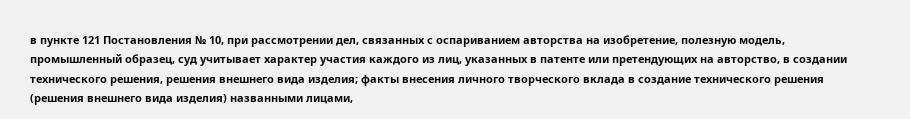в пункте 121 Постановления № 10, при рассмотрении дел, связанных с оспариванием авторства на изобретение, полезную модель, промышленный образец, суд учитывает характер участия каждого из лиц, указанных в патенте или претендующих на авторство, в создании технического решения, решения внешнего вида изделия; факты внесения личного творческого вклада в создание технического решения (решения внешнего вида изделия) названными лицами,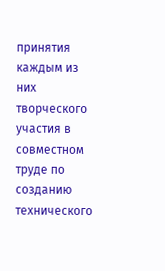принятия каждым из них творческого участия в совместном труде по созданию технического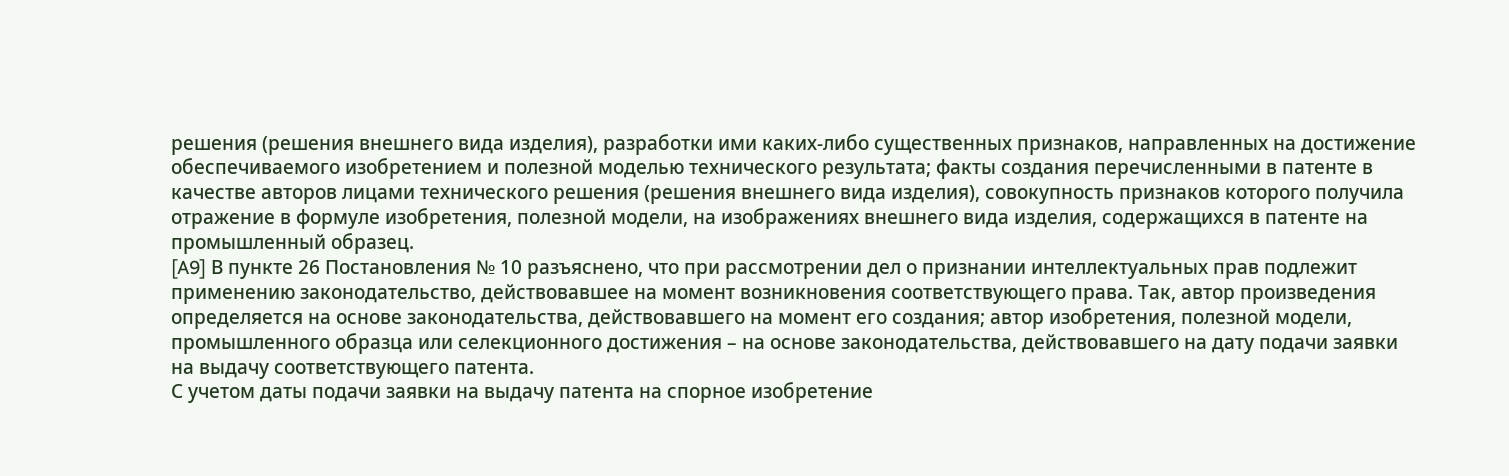решения (решения внешнего вида изделия), разработки ими каких-либо существенных признаков, направленных на достижение обеспечиваемого изобретением и полезной моделью технического результата; факты создания перечисленными в патенте в качестве авторов лицами технического решения (решения внешнего вида изделия), совокупность признаков которого получила отражение в формуле изобретения, полезной модели, на изображениях внешнего вида изделия, содержащихся в патенте на промышленный образец.
[A9] В пункте 26 Постановления № 10 разъяснено, что при рассмотрении дел о признании интеллектуальных прав подлежит применению законодательство, действовавшее на момент возникновения соответствующего права. Так, автор произведения определяется на основе законодательства, действовавшего на момент его создания; автор изобретения, полезной модели, промышленного образца или селекционного достижения – на основе законодательства, действовавшего на дату подачи заявки на выдачу соответствующего патента.
С учетом даты подачи заявки на выдачу патента на спорное изобретение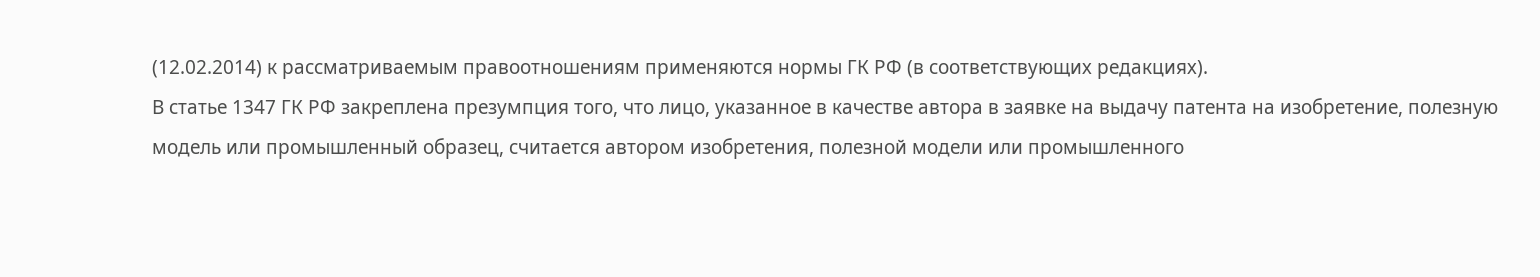(12.02.2014) к рассматриваемым правоотношениям применяются нормы ГК РФ (в соответствующих редакциях).
В статье 1347 ГК РФ закреплена презумпция того, что лицо, указанное в качестве автора в заявке на выдачу патента на изобретение, полезную модель или промышленный образец, считается автором изобретения, полезной модели или промышленного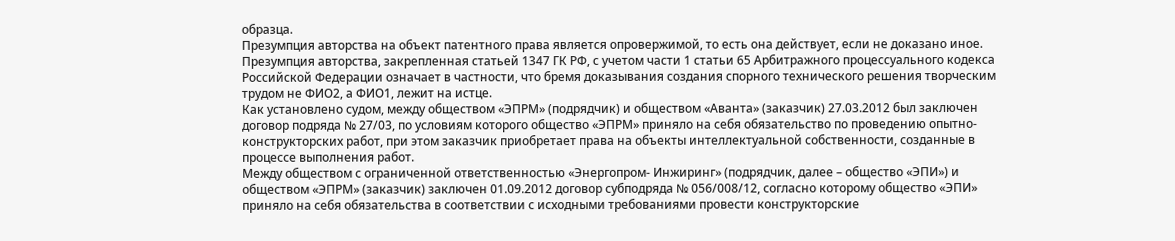образца.
Презумпция авторства на объект патентного права является опровержимой, то есть она действует, если не доказано иное. Презумпция авторства, закрепленная статьей 1347 ГК РФ, с учетом части 1 статьи 65 Арбитражного процессуального кодекса Российской Федерации означает в частности, что бремя доказывания создания спорного технического решения творческим трудом не ФИО2, а ФИО1, лежит на истце.
Как установлено судом, между обществом «ЭПРМ» (подрядчик) и обществом «Аванта» (заказчик) 27.03.2012 был заключен договор подряда № 27/03, по условиям которого общество «ЭПРМ» приняло на себя обязательство по проведению опытно-конструкторских работ, при этом заказчик приобретает права на объекты интеллектуальной собственности, созданные в процессе выполнения работ.
Между обществом с ограниченной ответственностью «Энергопром- Инжиринг» (подрядчик, далее – общество «ЭПИ») и обществом «ЭПРМ» (заказчик) заключен 01.09.2012 договор субподряда № 056/008/12, согласно которому общество «ЭПИ» приняло на себя обязательства в соответствии с исходными требованиями провести конструкторские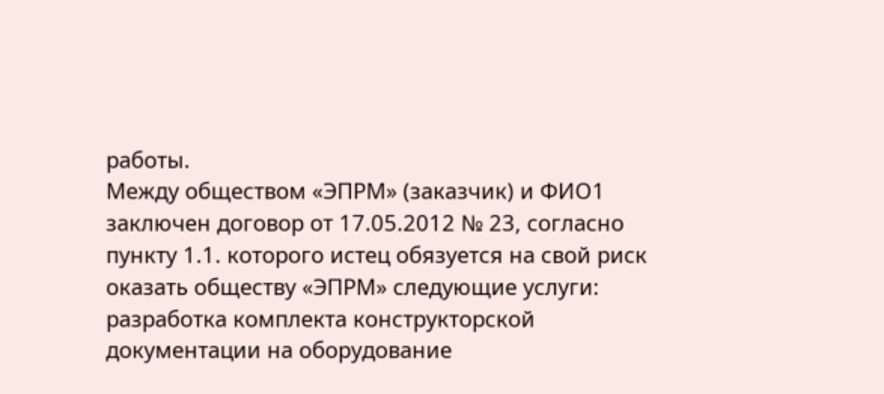работы.
Между обществом «ЭПРМ» (заказчик) и ФИО1 заключен договор от 17.05.2012 № 23, согласно пункту 1.1. которого истец обязуется на свой риск оказать обществу «ЭПРМ» следующие услуги: разработка комплекта конструкторской документации на оборудование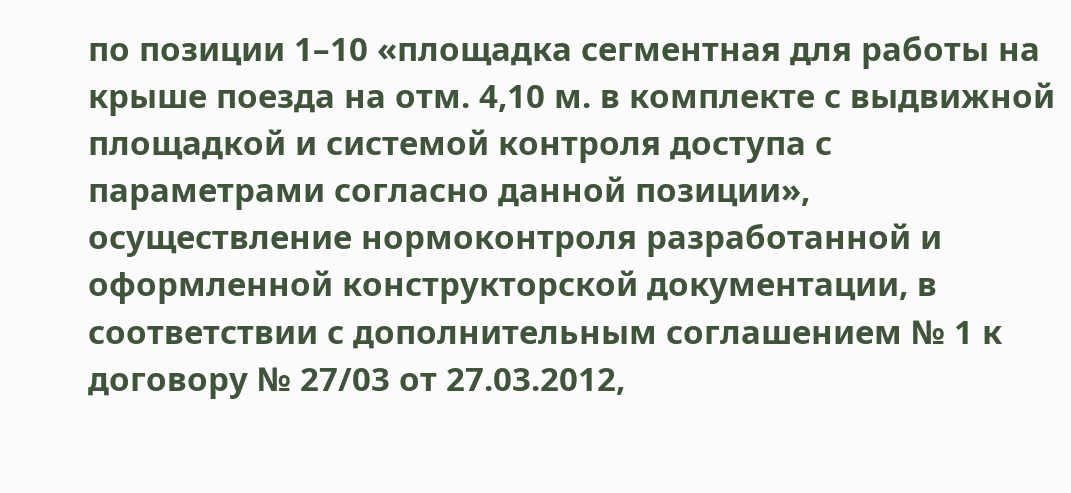по позиции 1–10 «площадка сегментная для работы на крыше поезда на отм. 4,10 м. в комплекте с выдвижной площадкой и системой контроля доступа с параметрами согласно данной позиции», осуществление нормоконтроля разработанной и оформленной конструкторской документации, в соответствии с дополнительным соглашением № 1 к договору № 27/03 от 27.03.2012,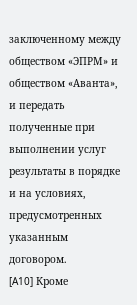заключенному между обществом «ЭПРМ» и обществом «Аванта», и передать полученные при выполнении услуг результаты в порядке и на условиях, предусмотренных указанным договором.
[A10] Кроме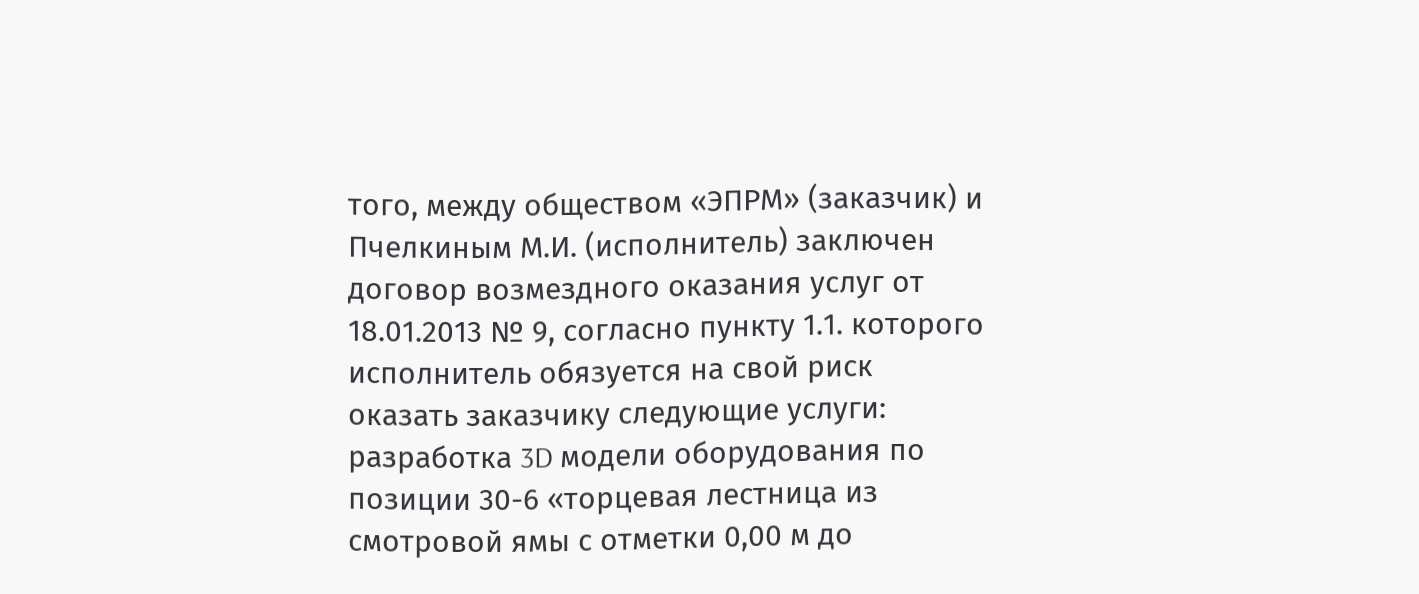того, между обществом «ЭПРМ» (заказчик) и Пчелкиным М.И. (исполнитель) заключен договор возмездного оказания услуг от 18.01.2013 № 9, согласно пункту 1.1. которого исполнитель обязуется на свой риск оказать заказчику следующие услуги: разработка 3D модели оборудования по позиции 30-6 «торцевая лестница из смотровой ямы с отметки 0,00 м до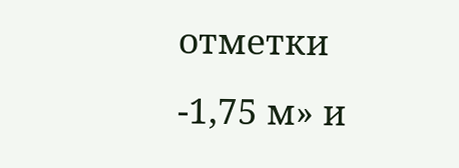отметки -1,75 м» и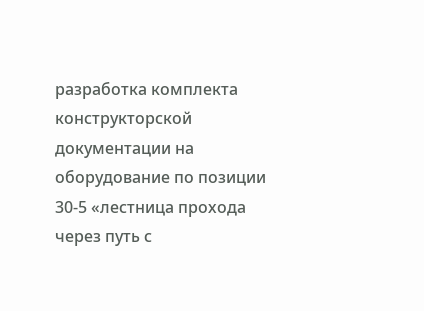разработка комплекта конструкторской документации на оборудование по позиции 30-5 «лестница прохода через путь с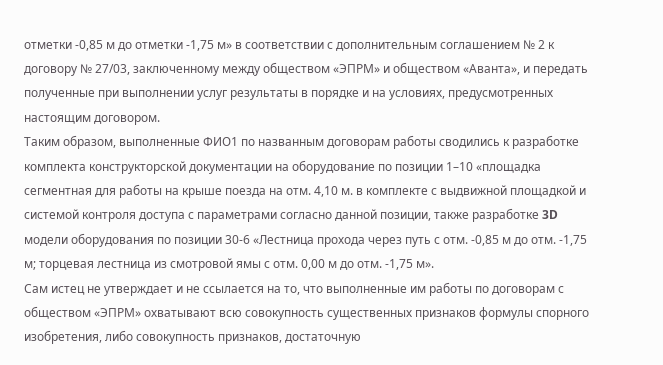отметки -0,85 м до отметки -1,75 м» в соответствии с дополнительным соглашением № 2 к договору № 27/03, заключенному между обществом «ЭПРМ» и обществом «Аванта», и передать полученные при выполнении услуг результаты в порядке и на условиях, предусмотренных настоящим договором.
Таким образом, выполненные ФИО1 по названным договорам работы сводились к разработке комплекта конструкторской документации на оборудование по позиции 1–10 «площадка сегментная для работы на крыше поезда на отм. 4,10 м. в комплекте с выдвижной площадкой и системой контроля доступа с параметрами согласно данной позиции, также разработке 3D модели оборудования по позиции 30-6 «Лестница прохода через путь с отм. -0,85 м до отм. -1,75 м; торцевая лестница из смотровой ямы с отм. 0,00 м до отм. -1,75 м».
Сам истец не утверждает и не ссылается на то, что выполненные им работы по договорам с обществом «ЭПРМ» охватывают всю совокупность существенных признаков формулы спорного изобретения, либо совокупность признаков, достаточную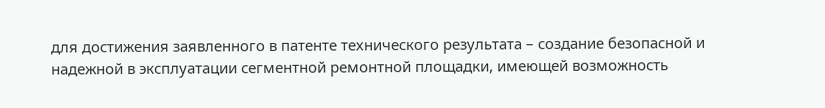для достижения заявленного в патенте технического результата – создание безопасной и надежной в эксплуатации сегментной ремонтной площадки, имеющей возможность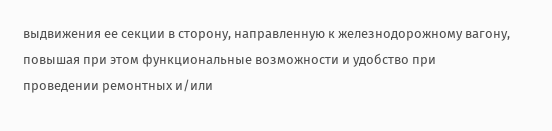выдвижения ее секции в сторону, направленную к железнодорожному вагону, повышая при этом функциональные возможности и удобство при проведении ремонтных и/или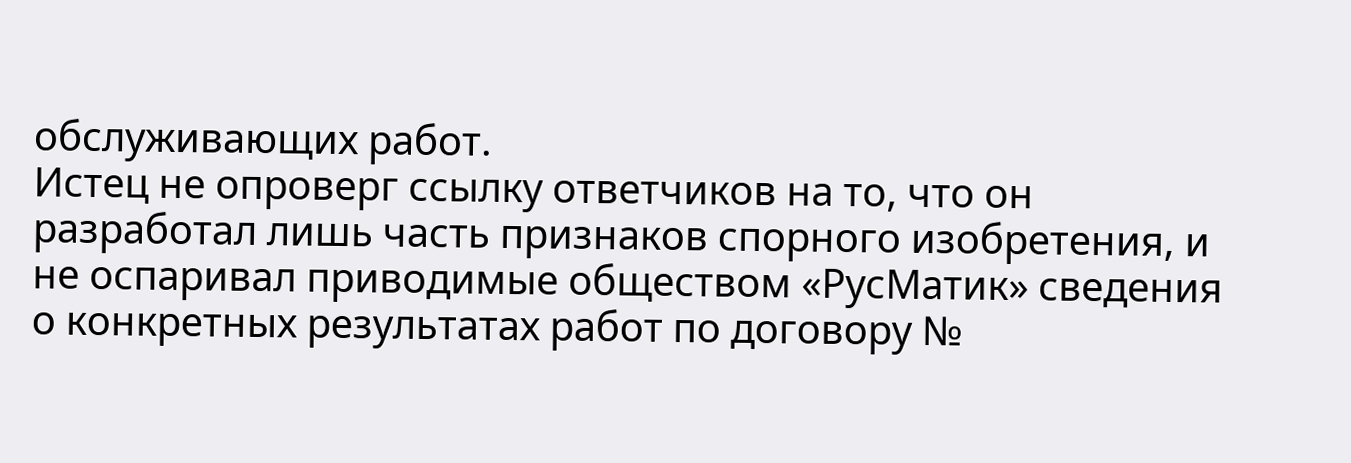обслуживающих работ.
Истец не опроверг ссылку ответчиков на то, что он разработал лишь часть признаков спорного изобретения, и не оспаривал приводимые обществом «РусМатик» сведения о конкретных результатах работ по договору №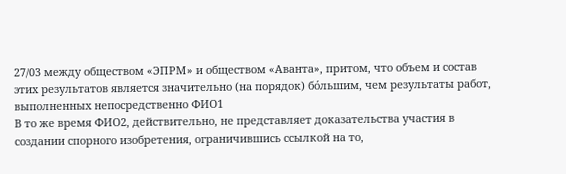27/03 между обществом «ЭПРМ» и обществом «Аванта», притом, что объем и состав этих результатов является значительно (на порядок) бо́льшим, чем результаты работ, выполненных непосредственно ФИО1
В то же время ФИО2, действительно, не представляет доказательства участия в создании спорного изобретения, ограничившись ссылкой на то,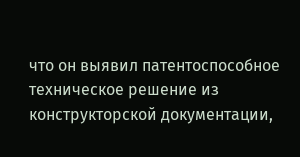что он выявил патентоспособное техническое решение из конструкторской документации,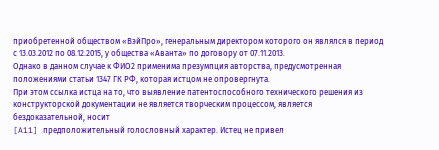приобретенной обществом «ВэйПро», генеральным директором которого он являлся в период с 13.03.2012 по 08.12.2015, у общества «Аванта» по договору от 07.11.2013.
Однако в данном случае к ФИО2 применима презумпция авторства, предусмотренная положениями статьи 1347 ГК РФ, которая истцом не опровергнута.
При этом ссылка истца на то, что выявление патентоспособного технического решения из конструкторской документации не является творческим процессом, является бездоказательной, носит
[A11] предположительный голословный характер. Истец не привел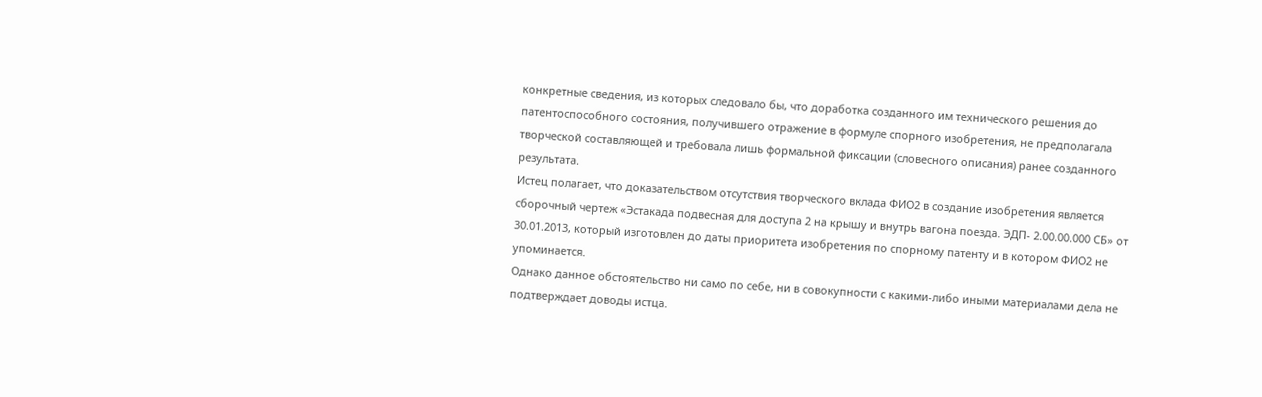конкретные сведения, из которых следовало бы, что доработка созданного им технического решения до патентоспособного состояния, получившего отражение в формуле спорного изобретения, не предполагала творческой составляющей и требовала лишь формальной фиксации (словесного описания) ранее созданного результата.
Истец полагает, что доказательством отсутствия творческого вклада ФИО2 в создание изобретения является сборочный чертеж «Эстакада подвесная для доступа 2 на крышу и внутрь вагона поезда. ЭДП- 2.00.00.000 СБ» от 30.01.2013, который изготовлен до даты приоритета изобретения по спорному патенту и в котором ФИО2 не упоминается.
Однако данное обстоятельство ни само по себе, ни в совокупности с какими-либо иными материалами дела не подтверждает доводы истца.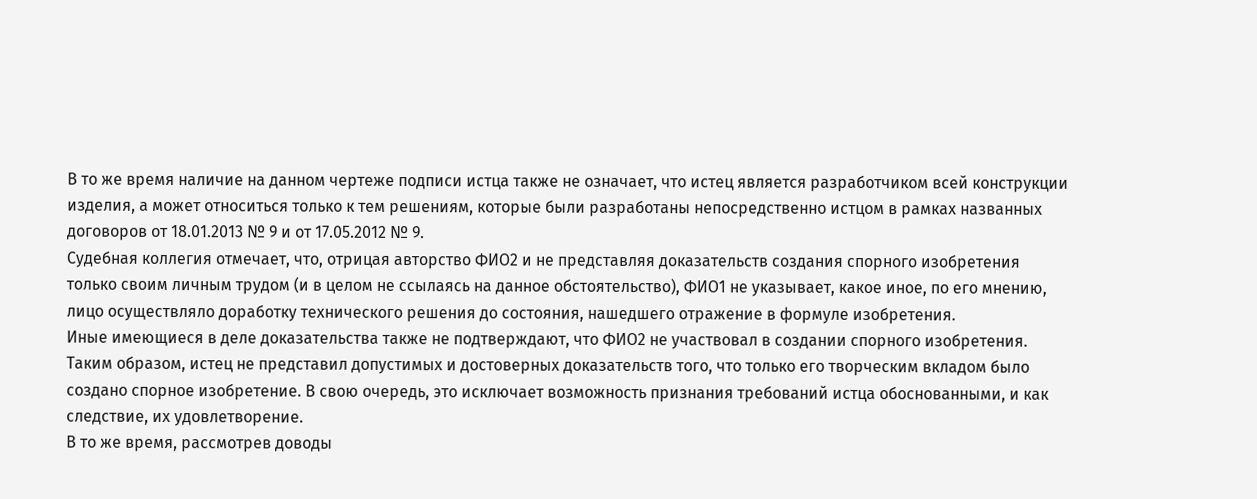В то же время наличие на данном чертеже подписи истца также не означает, что истец является разработчиком всей конструкции изделия, а может относиться только к тем решениям, которые были разработаны непосредственно истцом в рамках названных договоров от 18.01.2013 № 9 и от 17.05.2012 № 9.
Судебная коллегия отмечает, что, отрицая авторство ФИО2 и не представляя доказательств создания спорного изобретения только своим личным трудом (и в целом не ссылаясь на данное обстоятельство), ФИО1 не указывает, какое иное, по его мнению, лицо осуществляло доработку технического решения до состояния, нашедшего отражение в формуле изобретения.
Иные имеющиеся в деле доказательства также не подтверждают, что ФИО2 не участвовал в создании спорного изобретения.
Таким образом, истец не представил допустимых и достоверных доказательств того, что только его творческим вкладом было создано спорное изобретение. В свою очередь, это исключает возможность признания требований истца обоснованными, и как следствие, их удовлетворение.
В то же время, рассмотрев доводы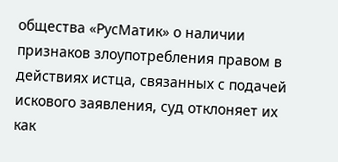общества «РусМатик» о наличии признаков злоупотребления правом в действиях истца, связанных с подачей искового заявления, суд отклоняет их как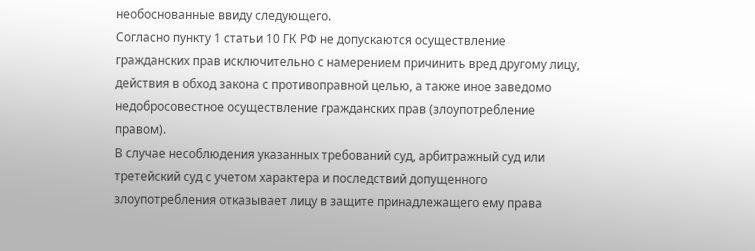необоснованные ввиду следующего.
Согласно пункту 1 статьи 10 ГК РФ не допускаются осуществление гражданских прав исключительно с намерением причинить вред другому лицу, действия в обход закона с противоправной целью, а также иное заведомо недобросовестное осуществление гражданских прав (злоупотребление правом).
В случае несоблюдения указанных требований суд, арбитражный суд или третейский суд с учетом характера и последствий допущенного злоупотребления отказывает лицу в защите принадлежащего ему права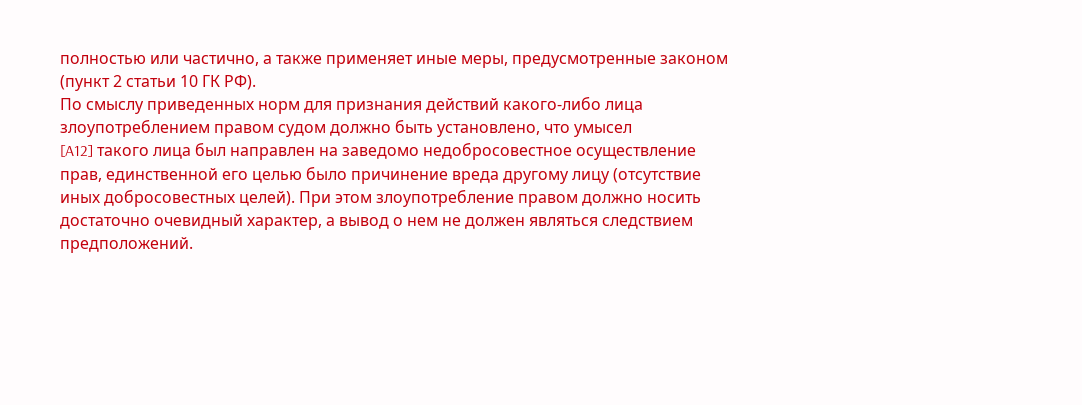полностью или частично, а также применяет иные меры, предусмотренные законом (пункт 2 статьи 10 ГК РФ).
По смыслу приведенных норм для признания действий какого-либо лица злоупотреблением правом судом должно быть установлено, что умысел
[A12] такого лица был направлен на заведомо недобросовестное осуществление прав, единственной его целью было причинение вреда другому лицу (отсутствие иных добросовестных целей). При этом злоупотребление правом должно носить достаточно очевидный характер, а вывод о нем не должен являться следствием предположений.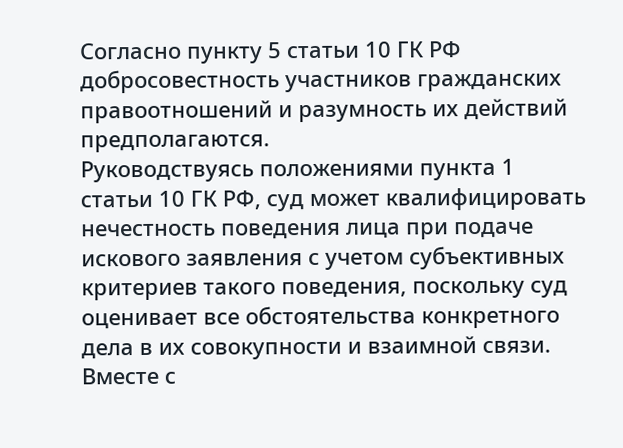Согласно пункту 5 статьи 10 ГК РФ добросовестность участников гражданских правоотношений и разумность их действий предполагаются.
Руководствуясь положениями пункта 1 статьи 10 ГК РФ, суд может квалифицировать нечестность поведения лица при подаче искового заявления с учетом субъективных критериев такого поведения, поскольку суд оценивает все обстоятельства конкретного дела в их совокупности и взаимной связи.
Вместе с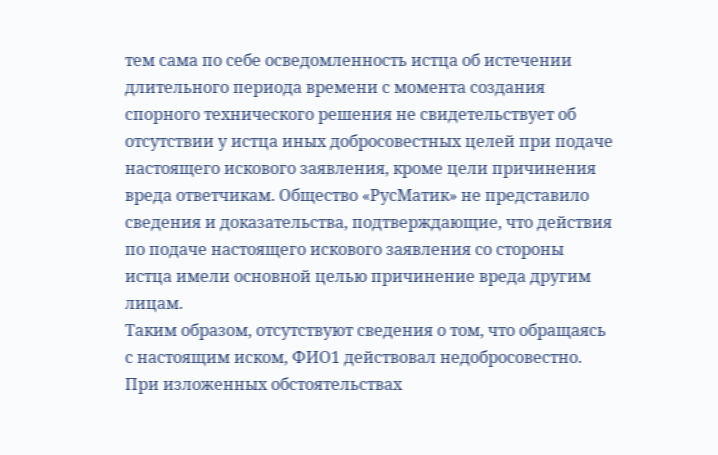тем сама по себе осведомленность истца об истечении длительного периода времени с момента создания спорного технического решения не свидетельствует об отсутствии у истца иных добросовестных целей при подаче настоящего искового заявления, кроме цели причинения вреда ответчикам. Общество «РусМатик» не представило сведения и доказательства, подтверждающие, что действия по подаче настоящего искового заявления со стороны истца имели основной целью причинение вреда другим лицам.
Таким образом, отсутствуют сведения о том, что обращаясь с настоящим иском, ФИО1 действовал недобросовестно.
При изложенных обстоятельствах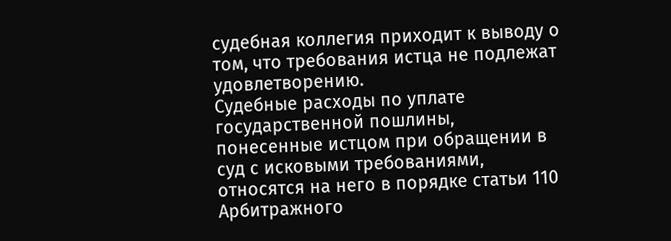судебная коллегия приходит к выводу о том, что требования истца не подлежат удовлетворению.
Судебные расходы по уплате государственной пошлины, понесенные истцом при обращении в суд с исковыми требованиями, относятся на него в порядке статьи 110 Арбитражного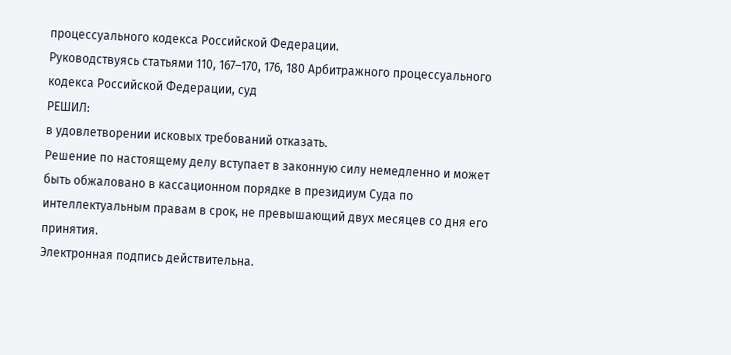процессуального кодекса Российской Федерации.
Руководствуясь статьями 110, 167–170, 176, 180 Арбитражного процессуального кодекса Российской Федерации, суд
РЕШИЛ:
в удовлетворении исковых требований отказать.
Решение по настоящему делу вступает в законную силу немедленно и может быть обжаловано в кассационном порядке в президиум Суда по интеллектуальным правам в срок, не превышающий двух месяцев со дня его принятия.
Электронная подпись действительна.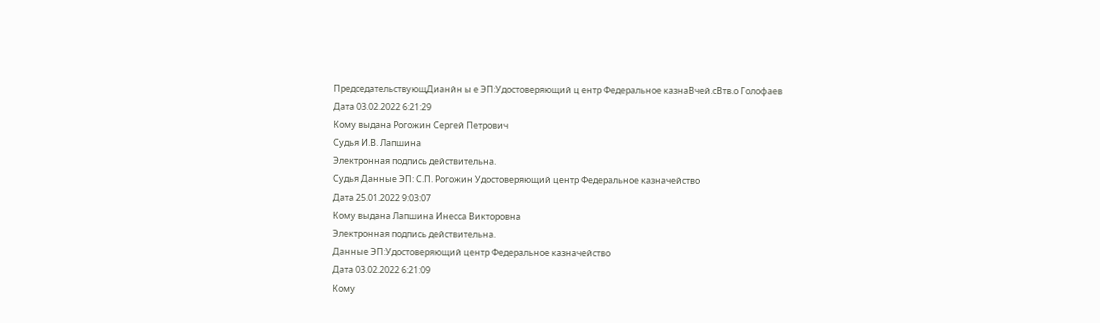ПредседательствующДианйн ы е ЭП:Удостоверяющий ц ентр Федеральное казнаВчей.сВтв.о Голофаев
Дата 03.02.2022 6:21:29
Кому выдана Рогожин Сергей Петрович
Судья И.В. Лапшина
Электронная подпись действительна.
Судья Данные ЭП: С.П. Рогожин Удостоверяющий центр Федеральное казначейство
Дата 25.01.2022 9:03:07
Кому выдана Лапшина Инесса Викторовна
Электронная подпись действительна.
Данные ЭП:Удостоверяющий центр Федеральное казначейство
Дата 03.02.2022 6:21:09
Кому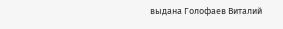выдана Голофаев Виталий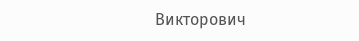Викторович